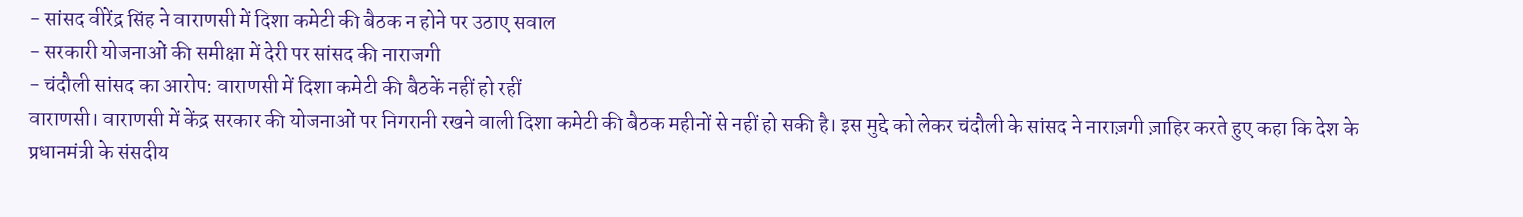- सांसद वीरेंद्र सिंह ने वाराणसी में दिशा कमेटी की बैठक न होने पर उठाए सवाल
- सरकारी योजनाओं की समीक्षा में देरी पर सांसद की नाराजगी
- चंदौली सांसद का आरोप: वाराणसी में दिशा कमेटी की बैठकें नहीं हो रहीं
वाराणसी। वाराणसी में केंद्र सरकार की योजनाओं पर निगरानी रखने वाली दिशा कमेटी की बैठक महीनों से नहीं हो सकी है। इस मुद्दे को लेकर चंदौली के सांसद ने नाराज़गी ज़ाहिर करते हुए कहा कि देश के प्रधानमंत्री के संसदीय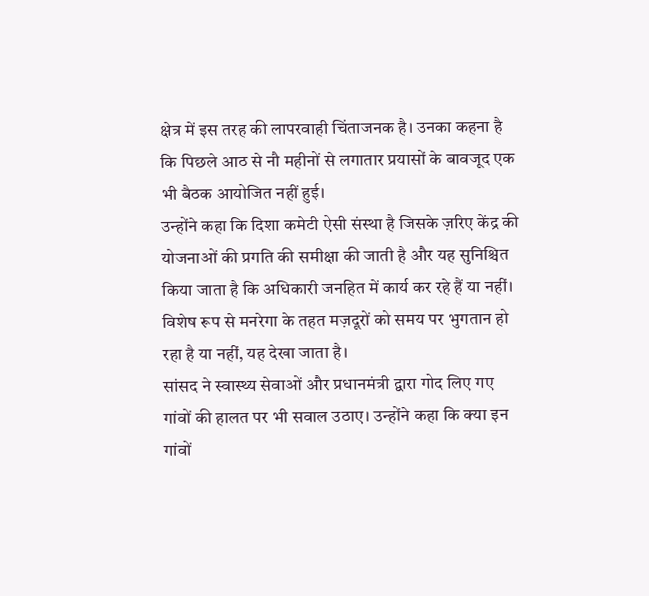क्षेत्र में इस तरह की लापरवाही चिंताजनक है। उनका कहना है कि पिछले आठ से नौ महीनों से लगातार प्रयासों के बावजूद एक भी बैठक आयोजित नहीं हुई।
उन्होंने कहा कि दिशा कमेटी ऐसी संस्था है जिसके ज़रिए केंद्र की योजनाओं की प्रगति की समीक्षा की जाती है और यह सुनिश्चित किया जाता है कि अधिकारी जनहित में कार्य कर रहे हैं या नहीं। विशेष रूप से मनरेगा के तहत मज़दूरों को समय पर भुगतान हो रहा है या नहीं, यह देखा जाता है।
सांसद ने स्वास्थ्य सेवाओं और प्रधानमंत्री द्वारा गोद लिए गए गांवों की हालत पर भी सवाल उठाए। उन्होंने कहा कि क्या इन गांवों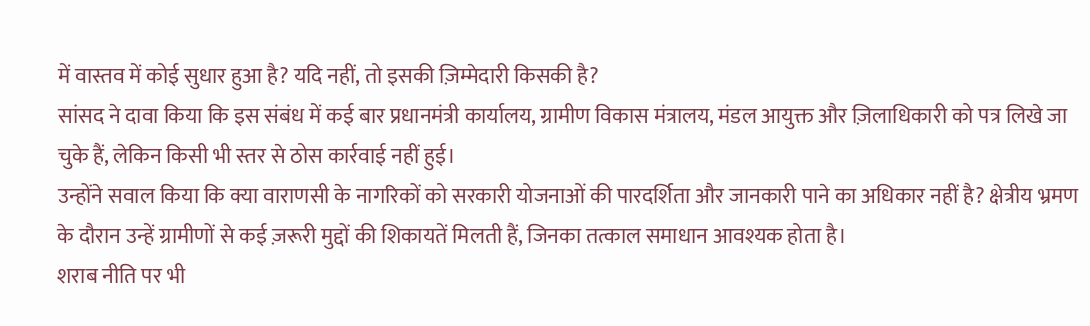में वास्तव में कोई सुधार हुआ है? यदि नहीं, तो इसकी ज़िम्मेदारी किसकी है?
सांसद ने दावा किया कि इस संबंध में कई बार प्रधानमंत्री कार्यालय, ग्रामीण विकास मंत्रालय, मंडल आयुक्त और ज़िलाधिकारी को पत्र लिखे जा चुके हैं, लेकिन किसी भी स्तर से ठोस कार्रवाई नहीं हुई।
उन्होंने सवाल किया कि क्या वाराणसी के नागरिकों को सरकारी योजनाओं की पारदर्शिता और जानकारी पाने का अधिकार नहीं है? क्षेत्रीय भ्रमण के दौरान उन्हें ग्रामीणों से कई ज़रूरी मुद्दों की शिकायतें मिलती हैं, जिनका तत्काल समाधान आवश्यक होता है।
शराब नीति पर भी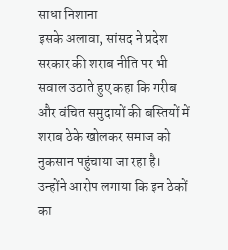साधा निशाना
इसके अलावा, सांसद ने प्रदेश सरकार की शराब नीति पर भी सवाल उठाते हुए कहा कि गरीब और वंचित समुदायों की बस्तियों में शराब ठेके खोलकर समाज को नुकसान पहुंचाया जा रहा है। उन्होंने आरोप लगाया कि इन ठेकों का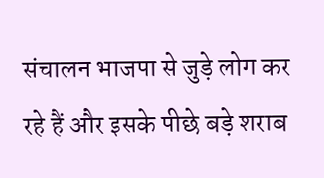संचालन भाजपा से जुड़े लोग कर रहे हैं और इसके पीछे बड़े शराब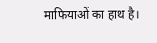माफियाओं का हाथ है।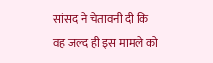सांसद ने चेतावनी दी कि वह जल्द ही इस मामले को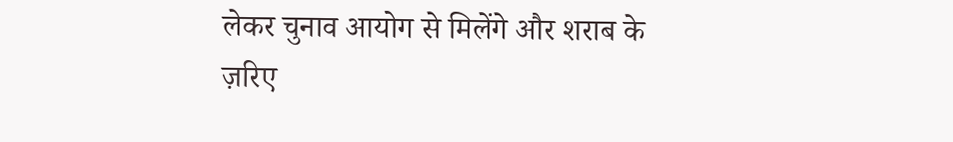लेकर चुनाव आयोग से मिलेंगे और शराब के ज़रिए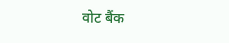वोट बैंक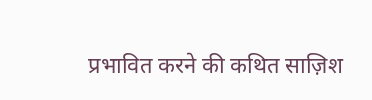प्रभावित करने की कथित साज़िश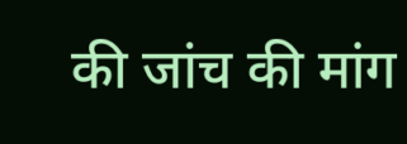की जांच की मांग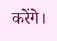करेंगे।